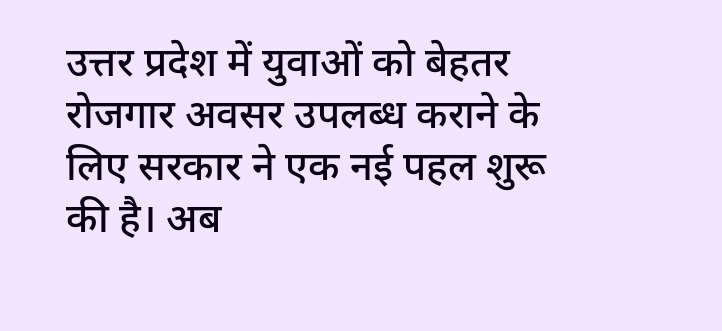उत्तर प्रदेश में युवाओं को बेहतर रोजगार अवसर उपलब्ध कराने के लिए सरकार ने एक नई पहल शुरू की है। अब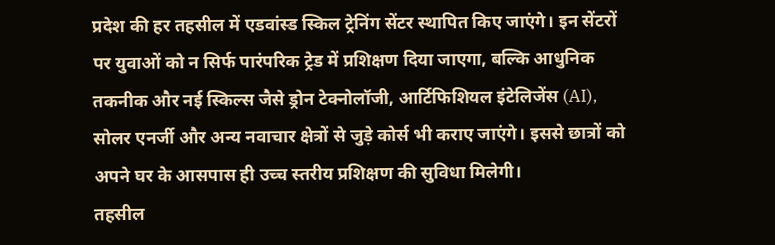प्रदेश की हर तहसील में एडवांस्ड स्किल ट्रेनिंग सेंटर स्थापित किए जाएंगे। इन सेंटरों पर युवाओं को न सिर्फ पारंपरिक ट्रेड में प्रशिक्षण दिया जाएगा, बल्कि आधुनिक तकनीक और नई स्किल्स जैसे ड्रोन टेक्नोलॉजी, आर्टिफिशियल इंटेलिजेंस (AI), सोलर एनर्जी और अन्य नवाचार क्षेत्रों से जुड़े कोर्स भी कराए जाएंगे। इससे छात्रों को अपने घर के आसपास ही उच्च स्तरीय प्रशिक्षण की सुविधा मिलेगी।
तहसील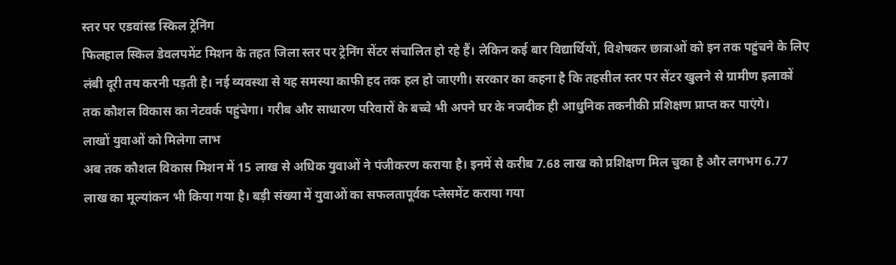स्तर पर एडवांस्ड स्किल ट्रेनिंग
फिलहाल स्किल डेवलपमेंट मिशन के तहत जिला स्तर पर ट्रेनिंग सेंटर संचालित हो रहे हैं। लेकिन कई बार विद्यार्थियों, विशेषकर छात्राओं को इन तक पहुंचने के लिए लंबी दूरी तय करनी पड़ती है। नई व्यवस्था से यह समस्या काफी हद तक हल हो जाएगी। सरकार का कहना है कि तहसील स्तर पर सेंटर खुलने से ग्रामीण इलाकों तक कौशल विकास का नेटवर्क पहुंचेगा। गरीब और साधारण परिवारों के बच्चे भी अपने घर के नजदीक ही आधुनिक तकनीकी प्रशिक्षण प्राप्त कर पाएंगे।
लाखों युवाओं को मिलेगा लाभ
अब तक कौशल विकास मिशन में 15 लाख से अधिक युवाओं ने पंजीकरण कराया है। इनमें से करीब 7.68 लाख को प्रशिक्षण मिल चुका है और लगभग 6.77 लाख का मूल्यांकन भी किया गया है। बड़ी संख्या में युवाओं का सफलतापूर्वक प्लेसमेंट कराया गया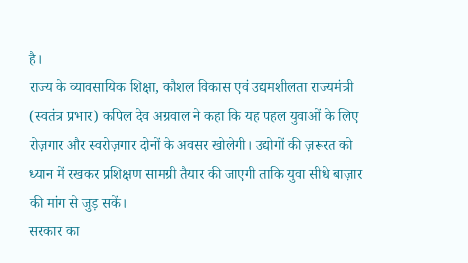है।
राज्य के व्यावसायिक शिक्षा, कौशल विकास एवं उद्यमशीलता राज्यमंत्री (स्वतंत्र प्रभार) कपिल देव अग्रवाल ने कहा कि यह पहल युवाओं के लिए रोज़गार और स्वरोज़गार दोनों के अवसर खोलेगी। उद्योगों की ज़रूरत को ध्यान में रखकर प्रशिक्षण सामग्री तैयार की जाएगी ताकि युवा सीधे बाज़ार की मांग से जुड़ सकें।
सरकार का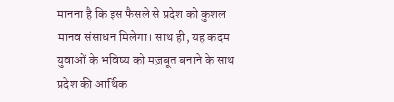मानना है कि इस फैसले से प्रदेश को कुशल मानव संसाधन मिलेगा। साथ ही, यह कदम युवाओं के भविष्य को मज़बूत बनाने के साथ प्रदेश की आर्थिक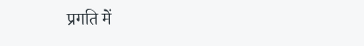प्रगति में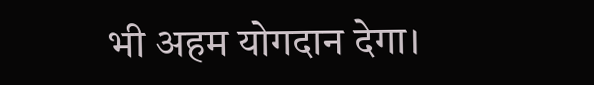भी अहम योगदान देगा।